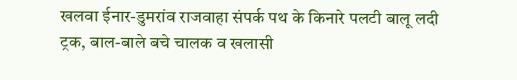खलवा ईनार-डुमरांव राजवाहा संपर्क पथ के किनारे पलटी बालू लदी ट्रक, बाल-बाले बचे चालक व खलासी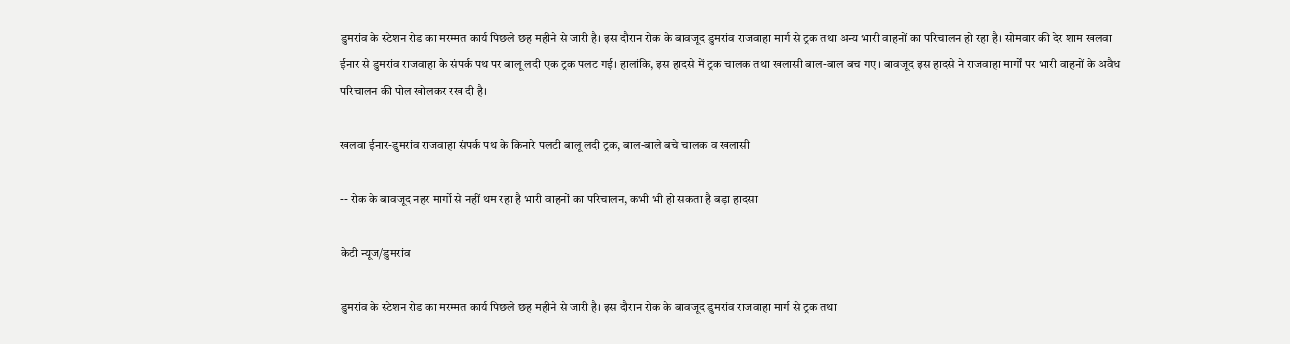डुमरांव के स्टेशन रोड का मरम्मत कार्य पिछले छह महीने से जारी है। इस दौरान रोक के बावजूद डुमरांव राजवाहा मार्ग से ट्रक तथा अन्य भारी वाहनों का परिचालन हो रहा है। सोमवार की देर शाम खलवा ईनार से डुमरांव राजवाहा के संपर्क पथ पर बालू लदी एक ट्रक पलट गई। हालांकि, इस हादसे में ट्रक चालक तथा खलासी बाल-बाल बच गए। बावजूद इस हादसे ने राजवाहा मार्गों पर भारी वाहनों के अवैध परिचालन की पोल खोलकर रख दी है।

खलवा ईनार-डुमरांव राजवाहा संपर्क पथ के किनारे पलटी बालू लदी ट्रक, बाल-बाले बचे चालक व खलासी

-- रोक के बावजूद नहर मार्गो से नहीं थम रहा है भारी वाहनों का परिचालन, कभी भी हो सकता है बड़ा हादसा

केटी न्यूज/डुमरांव

डुमरांव के स्टेशन रोड का मरम्मत कार्य पिछले छह महीने से जारी है। इस दौरान रोक के बावजूद डुमरांव राजवाहा मार्ग से ट्रक तथा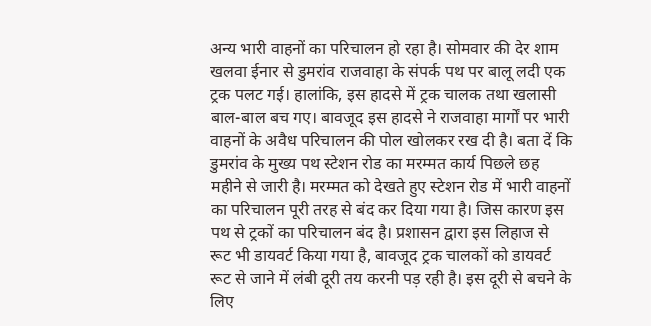अन्य भारी वाहनों का परिचालन हो रहा है। सोमवार की देर शाम खलवा ईनार से डुमरांव राजवाहा के संपर्क पथ पर बालू लदी एक ट्रक पलट गई। हालांकि, इस हादसे में ट्रक चालक तथा खलासी बाल-बाल बच गए। बावजूद इस हादसे ने राजवाहा मार्गों पर भारी वाहनों के अवैध परिचालन की पोल खोलकर रख दी है। बता दें कि डुमरांव के मुख्य पथ स्टेशन रोड का मरम्मत कार्य पिछले छह महीने से जारी है। मरम्मत को देखते हुए स्टेशन रोड में भारी वाहनों का परिचालन पूरी तरह से बंद कर दिया गया है। जिस कारण इस पथ से ट्रकों का परिचालन बंद है। प्रशासन द्वारा इस लिहाज से रूट भी डायवर्ट किया गया है, बावजूद ट्रक चालकों को डायवर्ट रूट से जाने में लंबी दूरी तय करनी पड़ रही है। इस दूरी से बचने के लिए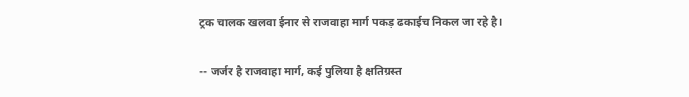ट्रक चालक खलवा ईनार से राजवाहा मार्ग पकड़ ढकाईच निकल जा रहे है।

-- जर्जर है राजवाहा मार्ग, कई पुलिया है क्षतिग्रस्त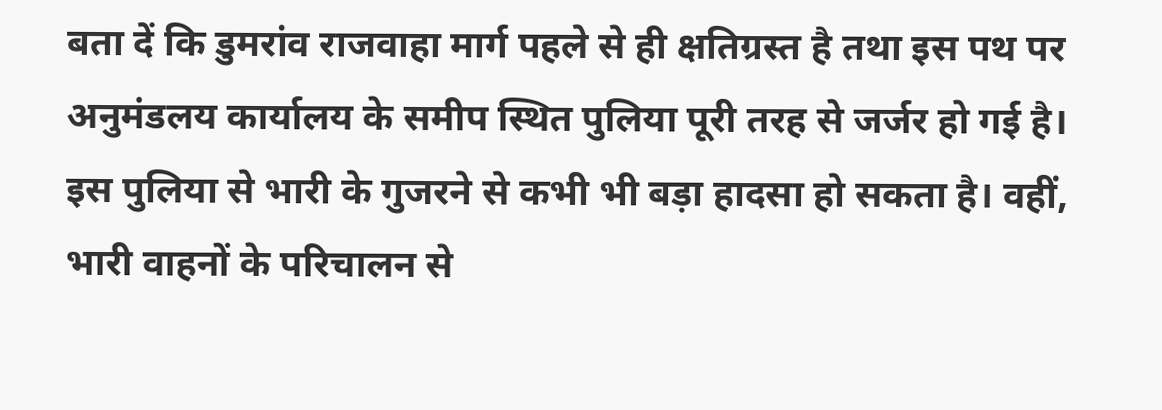बता दें कि डुमरांव राजवाहा मार्ग पहले से ही क्षतिग्रस्त है तथा इस पथ पर अनुमंडलय कार्यालय के समीप स्थित पुलिया पूरी तरह से जर्जर हो गई है। इस पुलिया से भारी के गुजरने से कभी भी बड़ा हादसा हो सकता है। वहीं, भारी वाहनों के परिचालन से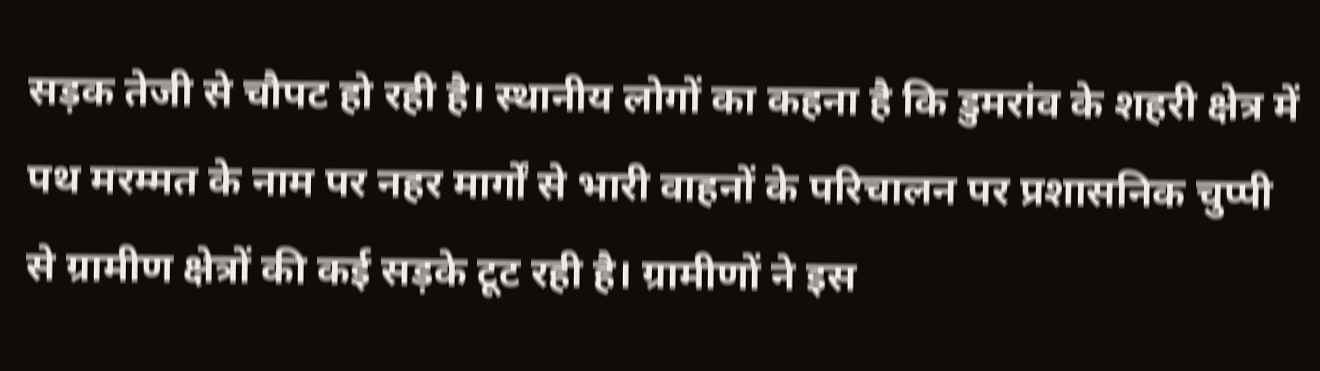सड़क तेजी से चौपट हो रही है। स्थानीय लोगों का कहना है कि डुमरांव के शहरी क्षेत्र में पथ मरम्मत के नाम पर नहर मार्गों से भारी वाहनों के परिचालन पर प्रशासनिक चुप्पी से ग्रामीण क्षेत्रों की कई सड़के टूट रही है। ग्रामीणों ने इस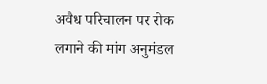अवैध परिचालन पर रोक लगाने की मांग अनुमंडल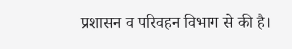प्रशासन व परिवहन विभाग से की है।